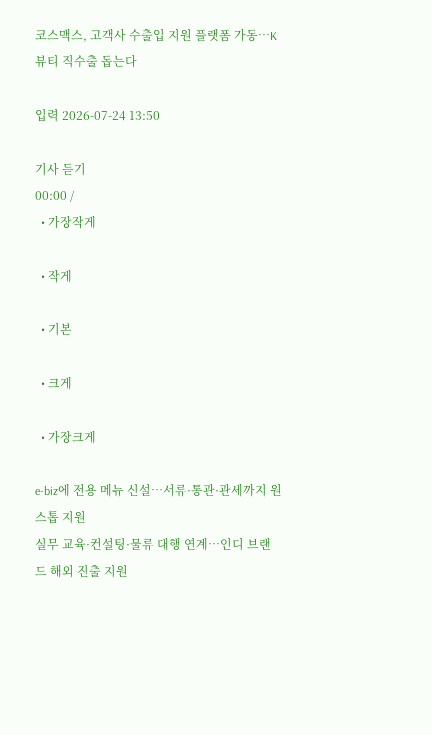코스맥스, 고객사 수출입 지원 플랫폼 가동…K뷰티 직수출 돕는다

입력 2026-07-24 13:50

기사 듣기
00:00 /
  • 가장작게

  • 작게

  • 기본

  • 크게

  • 가장크게

e-biz에 전용 메뉴 신설…서류·통관·관세까지 원스톱 지원
실무 교육·컨설팅·물류 대행 연계…인디 브랜드 해외 진출 지원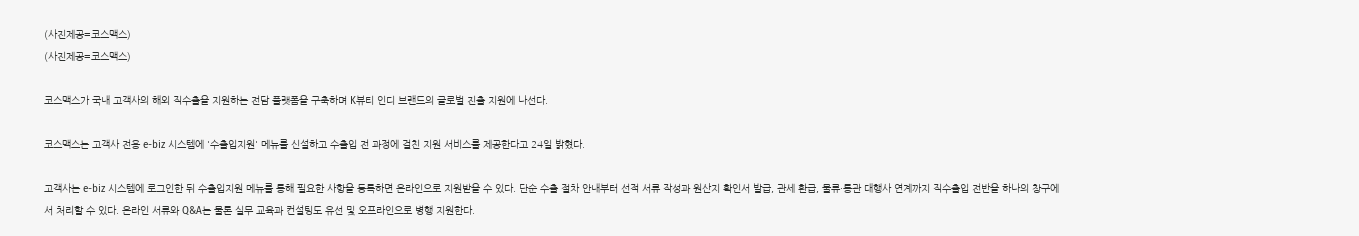(사진제공=코스맥스)
(사진제공=코스맥스)

코스맥스가 국내 고객사의 해외 직수출을 지원하는 전담 플랫폼을 구축하며 K뷰티 인디 브랜드의 글로벌 진출 지원에 나선다.

코스맥스는 고객사 전용 e-biz 시스템에 '수출입지원' 메뉴를 신설하고 수출입 전 과정에 걸친 지원 서비스를 제공한다고 24일 밝혔다.

고객사는 e-biz 시스템에 로그인한 뒤 수출입지원 메뉴를 통해 필요한 사항을 등록하면 온라인으로 지원받을 수 있다. 단순 수출 절차 안내부터 선적 서류 작성과 원산지 확인서 발급, 관세 환급, 물류·통관 대행사 연계까지 직수출입 전반을 하나의 창구에서 처리할 수 있다. 온라인 서류와 Q&A는 물론 실무 교육과 컨설팅도 유선 및 오프라인으로 병행 지원한다.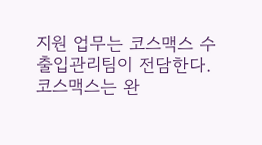지원 업무는 코스맥스 수출입관리팀이 전담한다. 코스맥스는 완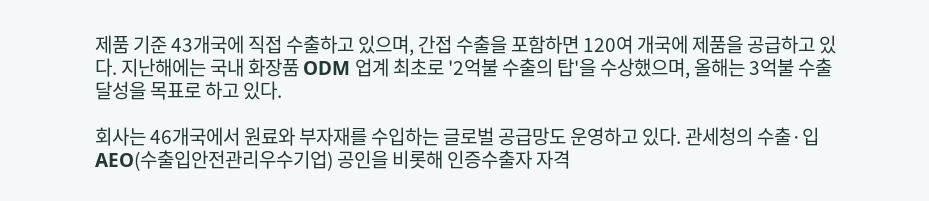제품 기준 43개국에 직접 수출하고 있으며, 간접 수출을 포함하면 120여 개국에 제품을 공급하고 있다. 지난해에는 국내 화장품 ODM 업계 최초로 '2억불 수출의 탑'을 수상했으며, 올해는 3억불 수출 달성을 목표로 하고 있다.

회사는 46개국에서 원료와 부자재를 수입하는 글로벌 공급망도 운영하고 있다. 관세청의 수출·입 AEO(수출입안전관리우수기업) 공인을 비롯해 인증수출자 자격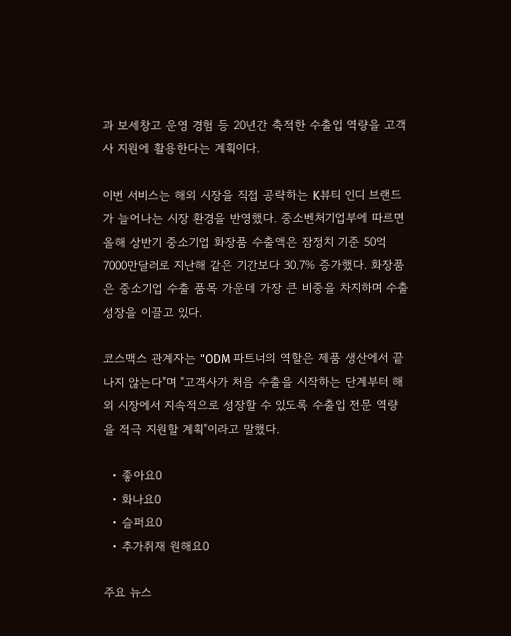과 보세창고 운영 경험 등 20년간 축적한 수출입 역량을 고객사 지원에 활용한다는 계획이다.

이번 서비스는 해외 시장을 직접 공략하는 K뷰티 인디 브랜드가 늘어나는 시장 환경을 반영했다. 중소벤처기업부에 따르면 올해 상반기 중소기업 화장품 수출액은 잠정치 기준 50억7000만달러로 지난해 같은 기간보다 30.7% 증가했다. 화장품은 중소기업 수출 품목 가운데 가장 큰 비중을 차지하며 수출 성장을 이끌고 있다.

코스맥스 관계자는 "ODM 파트너의 역할은 제품 생산에서 끝나지 않는다"며 "고객사가 처음 수출을 시작하는 단계부터 해외 시장에서 지속적으로 성장할 수 있도록 수출입 전문 역량을 적극 지원할 계획"이라고 말했다.

  • 좋아요0
  • 화나요0
  • 슬퍼요0
  • 추가취재 원해요0

주요 뉴스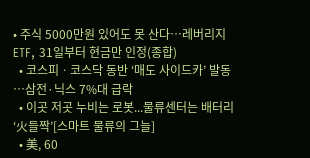• 주식 5000만원 있어도 못 산다…레버리지 ETF, 31일부터 현금만 인정(종합)
  • 코스피ㆍ코스닥 동반 ‘매도 사이드카’ 발동⋯삼전·닉스 7%대 급락
  • 이곳 저곳 누비는 로봇...물류센터는 배터리 ‘火들짝’[스마트 물류의 그늘]
  • 美, 60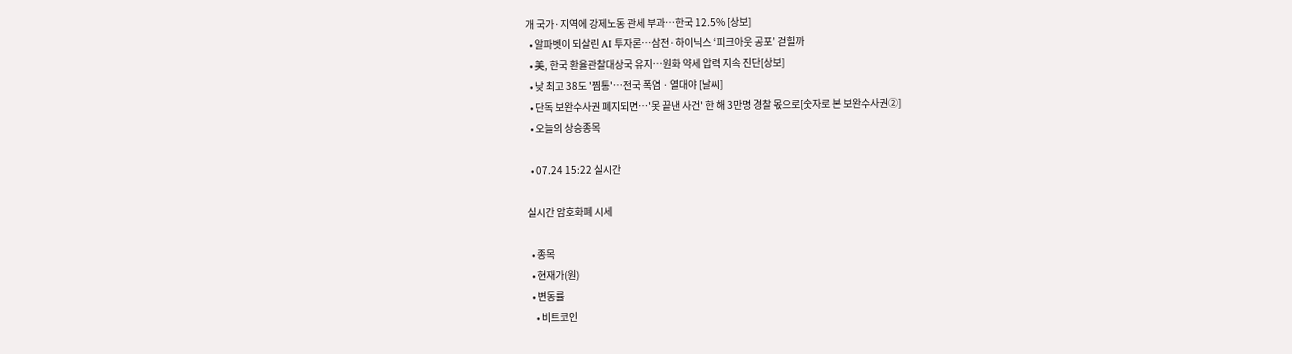개 국가·지역에 강제노동 관세 부과…한국 12.5% [상보]
  • 알파벳이 되살린 AI 투자론…삼전·하이닉스 ‘피크아웃 공포’ 걷힐까
  • 美, 한국 환율관찰대상국 유지…원화 약세 압력 지속 진단[상보]
  • 낮 최고 38도 '찜통'⋯전국 폭염ㆍ열대야 [날씨]
  • 단독 보완수사권 폐지되면…'못 끝낸 사건' 한 해 3만명 경찰 몫으로[숫자로 본 보완수사권②]
  • 오늘의 상승종목

  • 07.24 15:22 실시간

실시간 암호화폐 시세

  • 종목
  • 현재가(원)
  • 변동률
    • 비트코인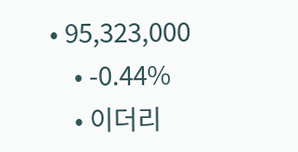• 95,323,000
    • -0.44%
    • 이더리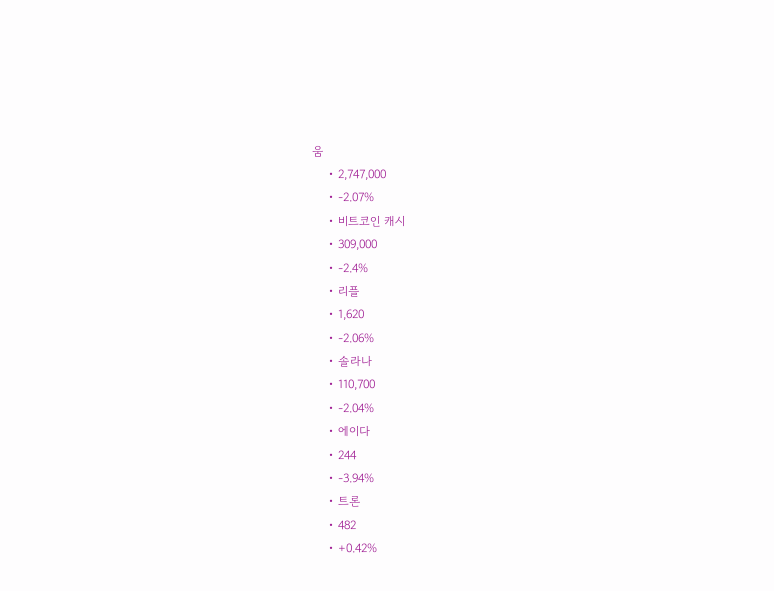움
    • 2,747,000
    • -2.07%
    • 비트코인 캐시
    • 309,000
    • -2.4%
    • 리플
    • 1,620
    • -2.06%
    • 솔라나
    • 110,700
    • -2.04%
    • 에이다
    • 244
    • -3.94%
    • 트론
    • 482
    • +0.42%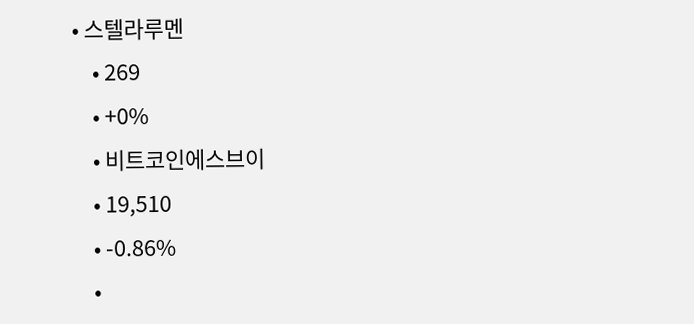• 스텔라루멘
    • 269
    • +0%
    • 비트코인에스브이
    • 19,510
    • -0.86%
    •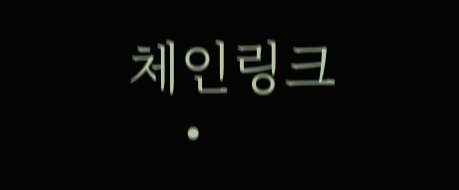체인링크
    •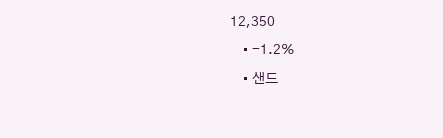12,350
    • -1.2%
    • 샌드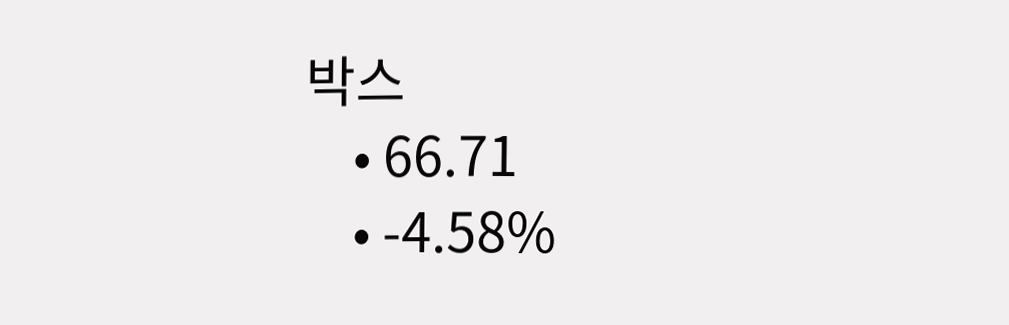박스
    • 66.71
    • -4.58%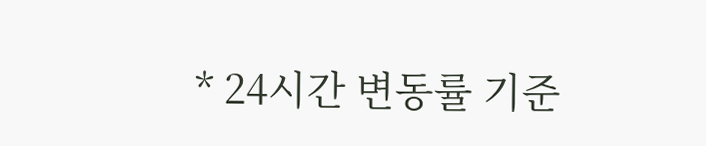* 24시간 변동률 기준